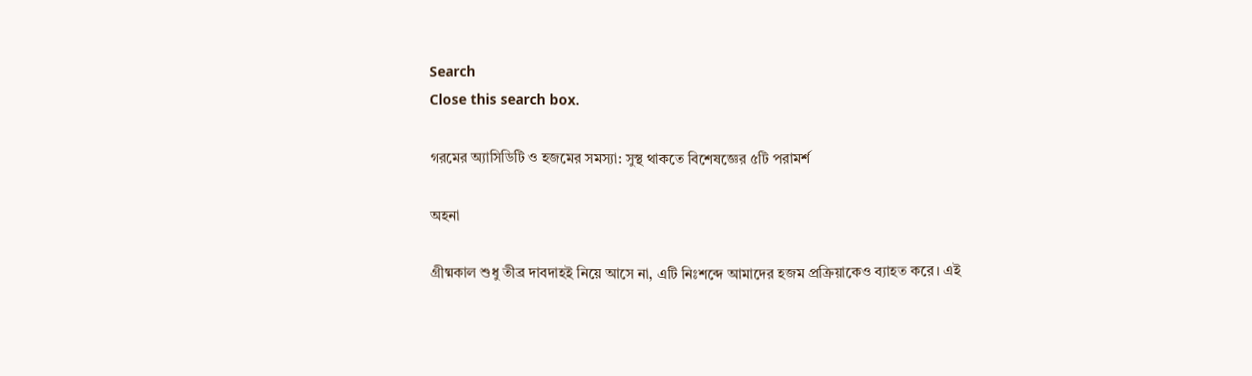Search
Close this search box.

গরমের অ্যাসিডিটি ও হজমের সমস্যা: সুস্থ থাকতে বিশেষজ্ঞের ৫টি পরামর্শ

অহনা

গ্রীষ্মকাল শুধু তীব্র দাবদাহই নিয়ে আসে না, এটি নিঃশব্দে আমাদের হজম প্রক্রিয়াকেও ব্যাহত করে। এই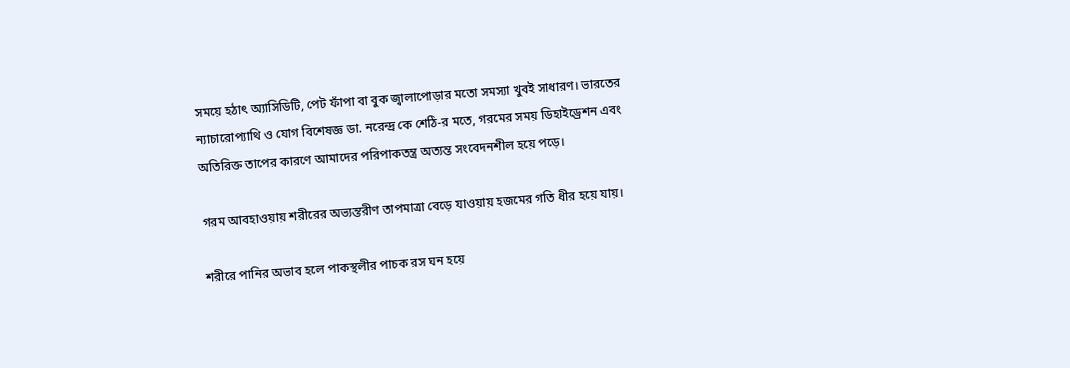সময়ে হঠাৎ অ্যাসিডিটি, পেট ফাঁপা বা বুক জ্বালাপোড়ার মতো সমস্যা খুবই সাধারণ। ভারতের ন্যাচারোপ্যাথি ও যোগ বিশেষজ্ঞ ডা. নরেন্দ্র কে শেঠি-র মতে, গরমের সময় ডিহাইড্রেশন এবং অতিরিক্ত তাপের কারণে আমাদের পরিপাকতন্ত্র অত্যন্ত সংবেদনশীল হয়ে পড়ে।

গরম আবহাওয়ায় শরীরের অভ্যন্তরীণ তাপমাত্রা বেড়ে যাওয়ায় হজমের গতি ধীর হয়ে যায়।

শরীরে পানির অভাব হলে পাকস্থলীর পাচক রস ঘন হয়ে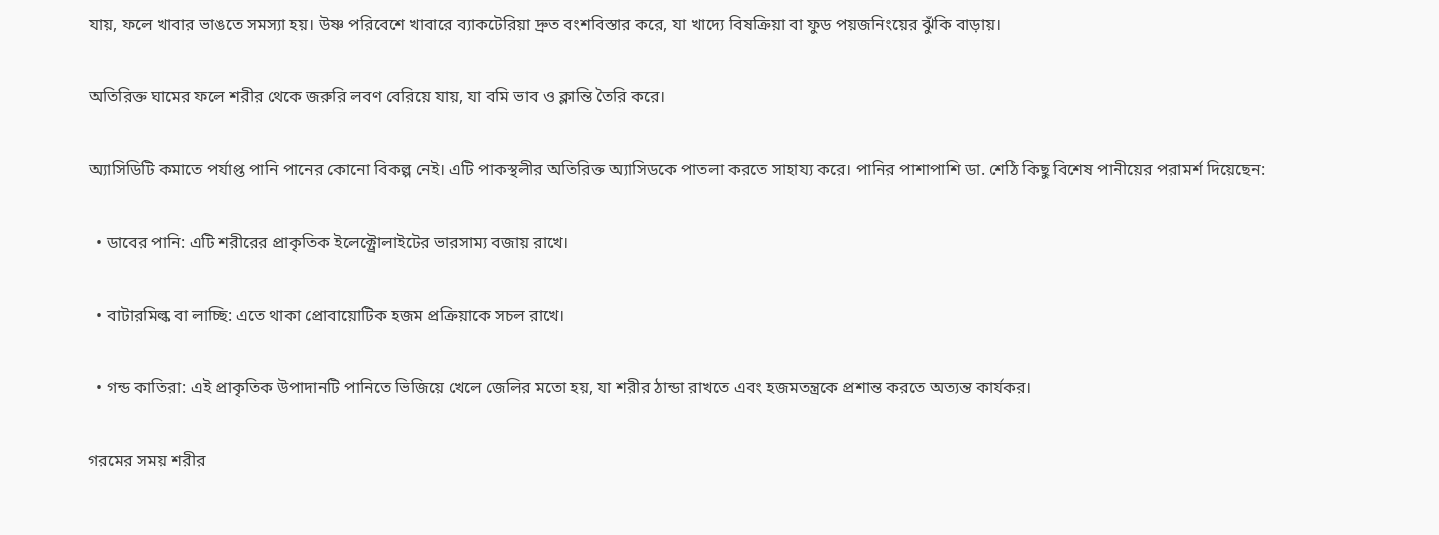যায়, ফলে খাবার ভাঙতে সমস্যা হয়। উষ্ণ পরিবেশে খাবারে ব্যাকটেরিয়া দ্রুত বংশবিস্তার করে, যা খাদ্যে বিষক্রিয়া বা ফুড পয়জনিংয়ের ঝুঁকি বাড়ায়।

অতিরিক্ত ঘামের ফলে শরীর থেকে জরুরি লবণ বেরিয়ে যায়, যা বমি ভাব ও ক্লান্তি তৈরি করে।

অ্যাসিডিটি কমাতে পর্যাপ্ত পানি পানের কোনো বিকল্প নেই। এটি পাকস্থলীর অতিরিক্ত অ্যাসিডকে পাতলা করতে সাহায্য করে। পানির পাশাপাশি ডা. শেঠি কিছু বিশেষ পানীয়ের পরামর্শ দিয়েছেন:

  • ডাবের পানি: এটি শরীরের প্রাকৃতিক ইলেক্ট্রোলাইটের ভারসাম্য বজায় রাখে।

  • বাটারমিল্ক বা লাচ্ছি: এতে থাকা প্রোবায়োটিক হজম প্রক্রিয়াকে সচল রাখে।

  • গন্ড কাতিরা: এই প্রাকৃতিক উপাদানটি পানিতে ভিজিয়ে খেলে জেলির মতো হয়, যা শরীর ঠান্ডা রাখতে এবং হজমতন্ত্রকে প্রশান্ত করতে অত্যন্ত কার্যকর।

গরমের সময় শরীর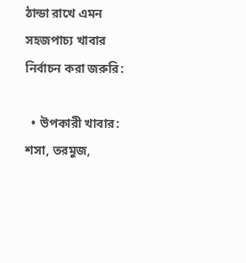ঠান্ডা রাখে এমন সহজপাচ্য খাবার নির্বাচন করা জরুরি:

  • উপকারী খাবার: শসা, তরমুজ,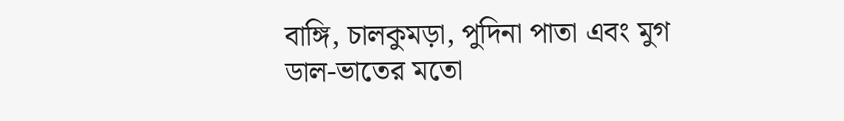বাঙ্গি, চালকুমড়া, পুদিনা পাতা এবং মুগ ডাল-ভাতের মতো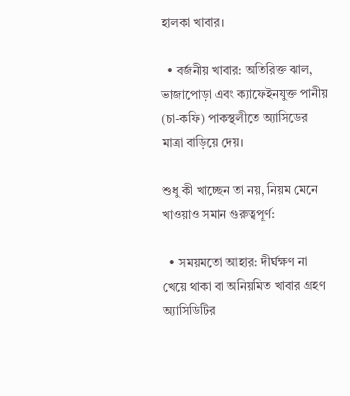হালকা খাবার।

  • বর্জনীয় খাবার: অতিরিক্ত ঝাল, ভাজাপোড়া এবং ক্যাফেইনযুক্ত পানীয় (চা-কফি) পাকস্থলীতে অ্যাসিডের মাত্রা বাড়িয়ে দেয়।

শুধু কী খাচ্ছেন তা নয়, নিয়ম মেনে খাওয়াও সমান গুরুত্বপূর্ণ:

  • সময়মতো আহার: দীর্ঘক্ষণ না খেয়ে থাকা বা অনিয়মিত খাবার গ্রহণ অ্যাসিডিটির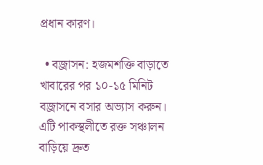প্রধান কারণ।

  • বজ্রাসন: হজমশক্তি বাড়াতে খাবারের পর ১০-১৫ মিনিট বজ্রাসনে বসার অভ্যাস করুন। এটি পাকস্থলীতে রক্ত সঞ্চালন বাড়িয়ে দ্রুত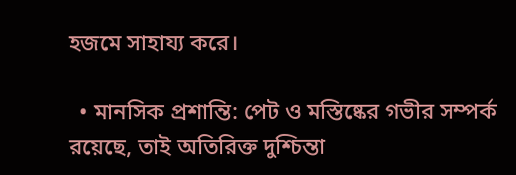হজমে সাহায্য করে।

  • মানসিক প্রশান্তি: পেট ও মস্তিষ্কের গভীর সম্পর্ক রয়েছে, তাই অতিরিক্ত দুশ্চিন্তা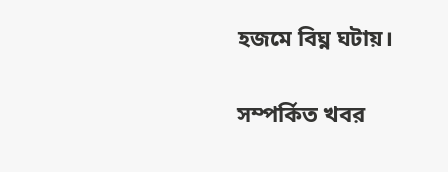হজমে বিঘ্ন ঘটায়।

সম্পর্কিত খবর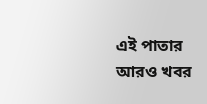এই পাতার আরও খবর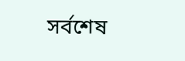সর্বশেষ